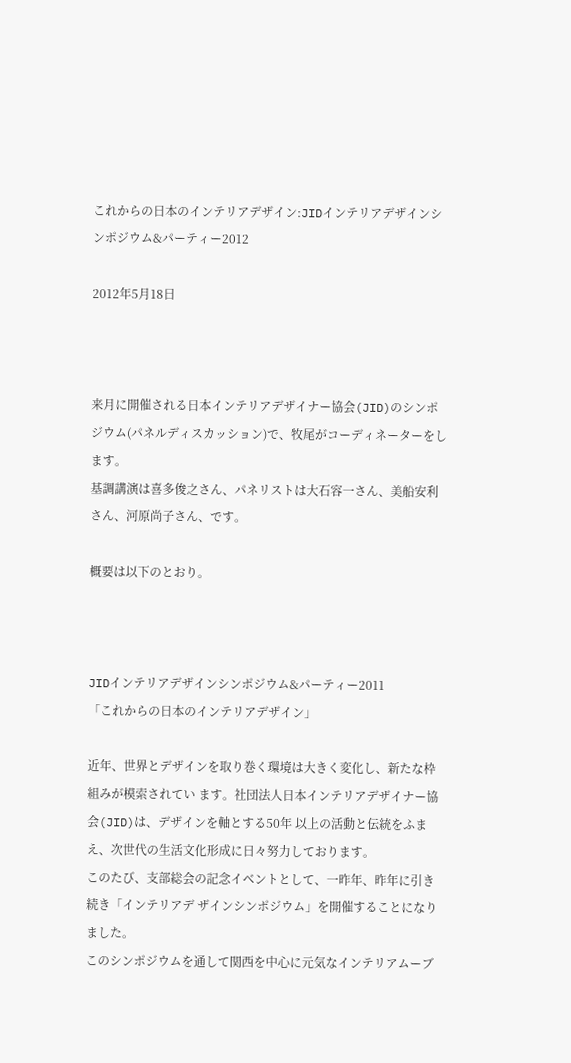これからの日本のインテリアデザイン:JIDインテリアデザインシンポジウム&パーティー2012

2012年5月18日



来月に開催される日本インテリアデザイナー協会(JID)のシンポジウム(パネルディスカッション)で、牧尾がコーディネーターをします。
基調講演は喜多俊之さん、パネリストは大石容一さん、美船安利さん、河原尚子さん、です。

概要は以下のとおり。



JIDインテリアデザインシンポジウム&パーティー2011
「これからの日本のインテリアデザイン」

近年、世界とデザインを取り巻く環境は大きく変化し、新たな枠組みが模索されてい ます。社団法人日本インテリアデザイナー協会(JID)は、デザインを軸とする50年 以上の活動と伝統をふまえ、次世代の生活文化形成に日々努力しております。
このたび、支部総会の記念イベントとして、一昨年、昨年に引き続き「インテリアデ ザインシンポジウム」を開催することになりました。
このシンポジウムを通して関西を中心に元気なインテリアムーブ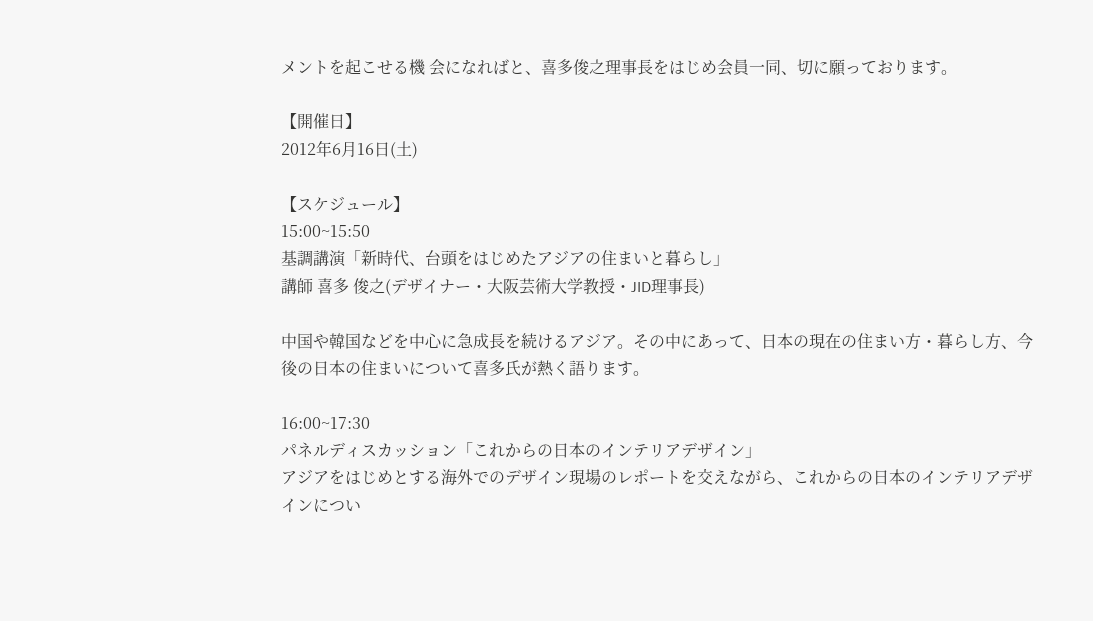メントを起こせる機 会になればと、喜多俊之理事長をはじめ会員一同、切に願っております。

【開催日】
2012年6月16日(土)

【スケジュール】
15:00~15:50
基調講演「新時代、台頭をはじめたアジアの住まいと暮らし」
講師 喜多 俊之(デザイナー・大阪芸術大学教授・JID理事長)

中国や韓国などを中心に急成長を続けるアジア。その中にあって、日本の現在の住まい方・暮らし方、今後の日本の住まいについて喜多氏が熱く語ります。

16:00~17:30
パネルディスカッション「これからの日本のインテリアデザイン」
アジアをはじめとする海外でのデザイン現場のレポートを交えながら、これからの日本のインテリアデザインについ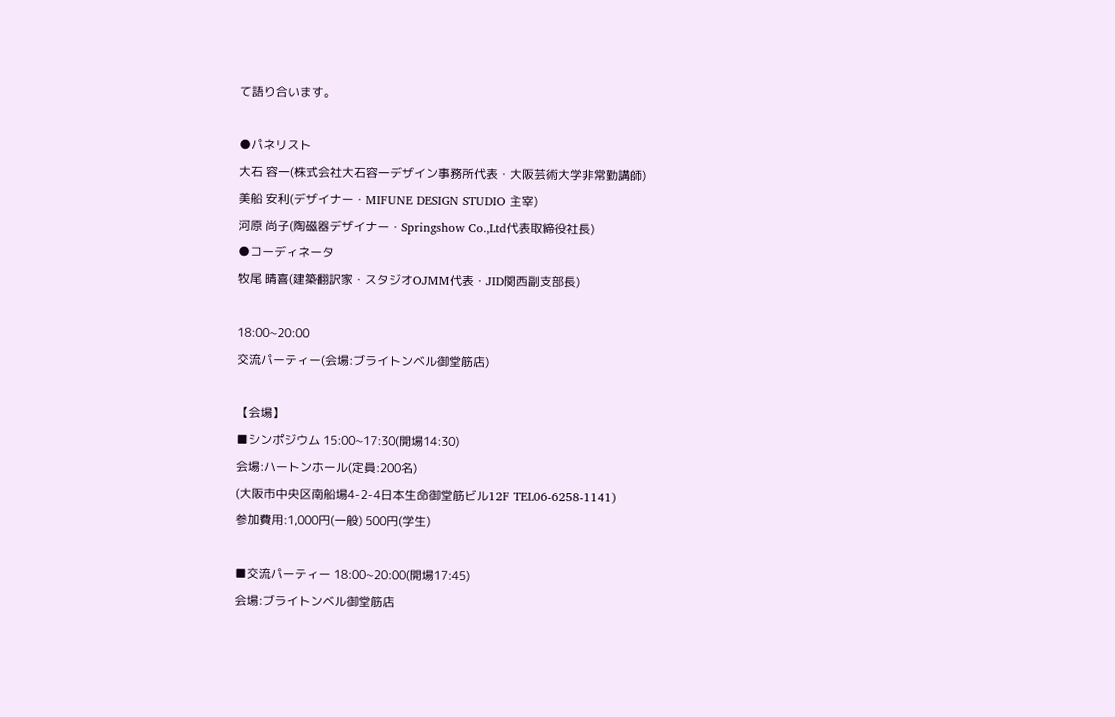て語り合います。

●パネリスト
大石 容一(株式会社大石容一デザイン事務所代表・大阪芸術大学非常勤講師)
美船 安利(デザイナー・MIFUNE DESIGN STUDIO 主宰)
河原 尚子(陶磁器デザイナー・Springshow Co.,Ltd代表取締役社長)
●コーディネータ
牧尾 晴喜(建築翻訳家・スタジオOJMM代表・JID関西副支部長)

18:00~20:00
交流パーティー(会場:ブライトンベル御堂筋店)

【会場】
■シンポジウム 15:00~17:30(開場14:30)
会場:ハートンホール(定員:200名)
(大阪市中央区南船場4-2-4日本生命御堂筋ビル12F TEL06-6258-1141)
参加費用:1,000円(一般) 500円(学生)

■交流パーティー 18:00~20:00(開場17:45)
会場:ブライトンベル御堂筋店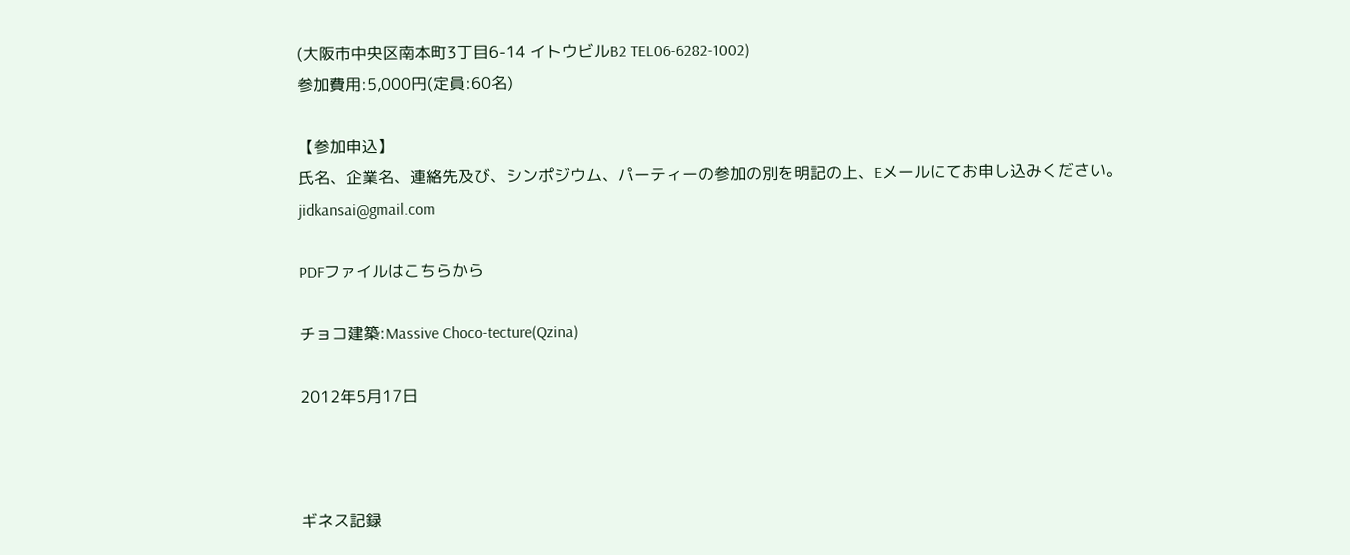(大阪市中央区南本町3丁目6-14 イトウビルB2 TEL06-6282-1002)
参加費用:5,000円(定員:60名)

【参加申込】
氏名、企業名、連絡先及び、シンポジウム、パーティーの参加の別を明記の上、Eメールにてお申し込みください。
jidkansai@gmail.com

PDFファイルはこちらから

チョコ建築:Massive Choco-tecture(Qzina)

2012年5月17日



ギネス記録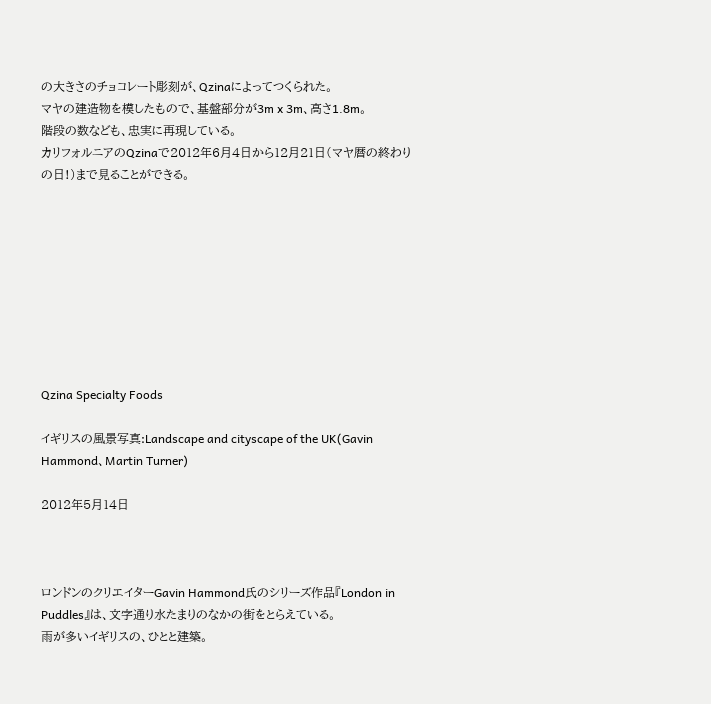の大きさのチョコレート彫刻が、Qzinaによってつくられた。
マヤの建造物を模したもので、基盤部分が3m x 3m、高さ1.8m。
階段の数なども、忠実に再現している。
カリフォルニアのQzinaで2012年6月4日から12月21日(マヤ暦の終わりの日!)まで見ることができる。









Qzina Specialty Foods

イギリスの風景写真:Landscape and cityscape of the UK(Gavin Hammond、Martin Turner)

2012年5月14日



ロンドンのクリエイターGavin Hammond氏のシリーズ作品『London in Puddles』は、文字通り水たまりのなかの街をとらえている。
雨が多いイギリスの、ひとと建築。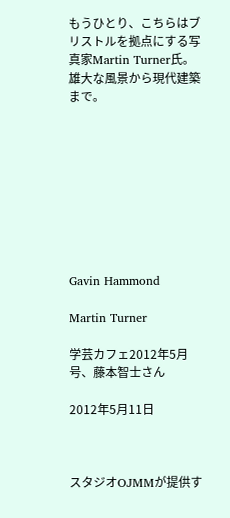もうひとり、こちらはブリストルを拠点にする写真家Martin Turner氏。
雄大な風景から現代建築まで。









Gavin Hammond

Martin Turner

学芸カフェ2012年5月号、藤本智士さん

2012年5月11日



スタジオOJMMが提供す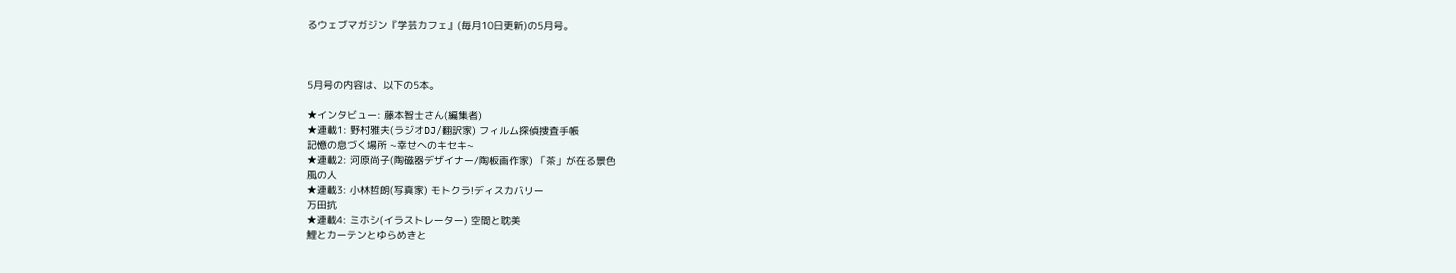るウェブマガジン『学芸カフェ』(毎月10日更新)の5月号。



5月号の内容は、以下の5本。

★インタビュー: 藤本智士さん(編集者)
★連載1: 野村雅夫(ラジオDJ/翻訳家) フィルム探偵捜査手帳
記憶の息づく場所 ~幸せへのキセキ~
★連載2: 河原尚子(陶磁器デザイナー/陶板画作家) 「茶」が在る景色
風の人
★連載3: 小林哲朗(写真家) モトクラ!ディスカバリー
万田抗
★連載4: ミホシ(イラストレーター) 空間と耽美
鯉とカーテンとゆらめきと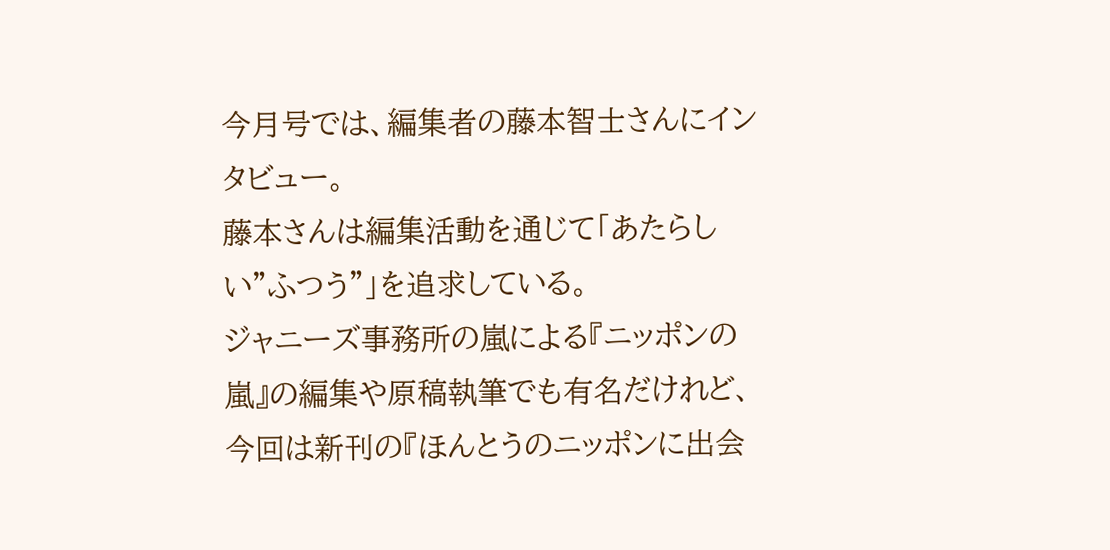今月号では、編集者の藤本智士さんにインタビュー。
藤本さんは編集活動を通じて「あたらしい”ふつう”」を追求している。
ジャニーズ事務所の嵐による『ニッポンの嵐』の編集や原稿執筆でも有名だけれど、今回は新刊の『ほんとうのニッポンに出会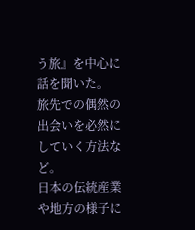う旅』を中心に話を聞いた。
旅先での偶然の出会いを必然にしていく方法など。
日本の伝統産業や地方の様子に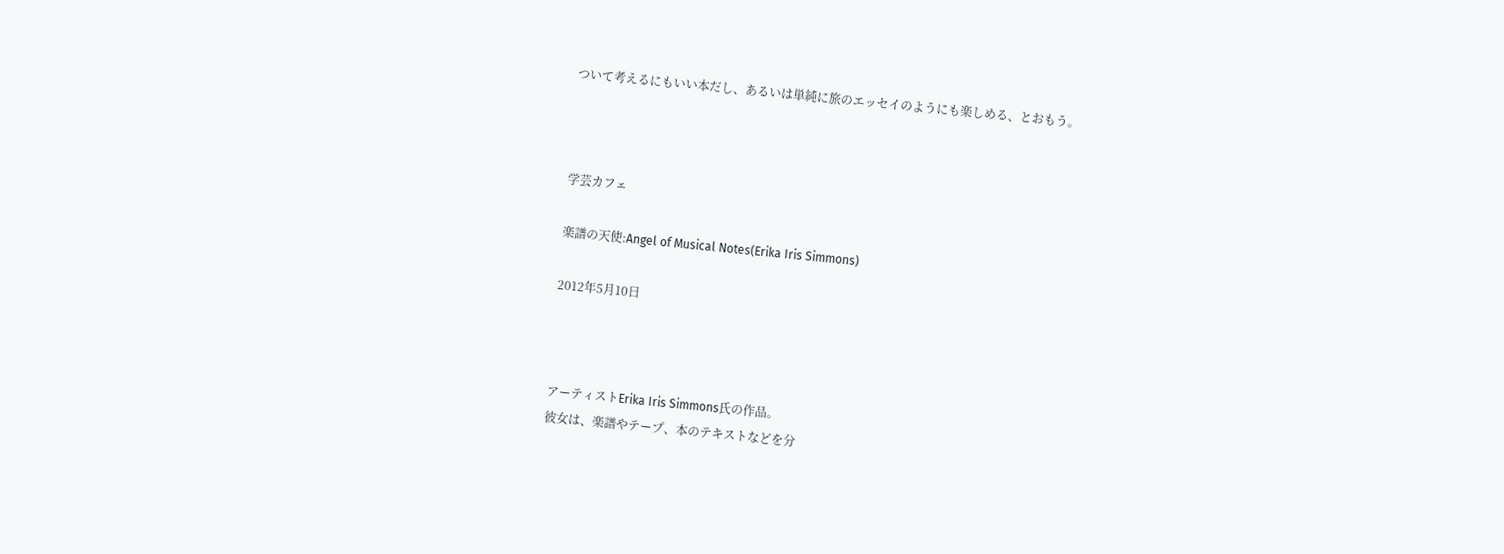ついて考えるにもいい本だし、あるいは単純に旅のエッセイのようにも楽しめる、とおもう。



学芸カフェ

楽譜の天使:Angel of Musical Notes(Erika Iris Simmons)

2012年5月10日



アーティストErika Iris Simmons氏の作品。
彼女は、楽譜やテープ、本のテキストなどを分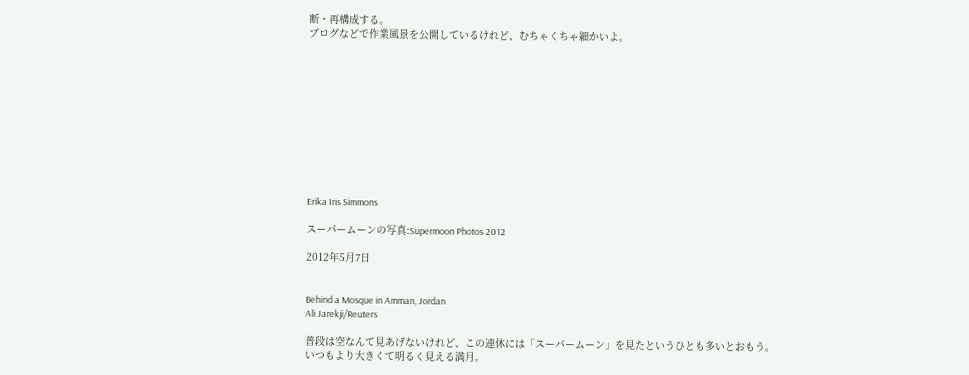断・再構成する。
ブログなどで作業風景を公開しているけれど、むちゃくちゃ細かいよ。











Erika Iris Simmons

スーパームーンの写真:Supermoon Photos 2012

2012年5月7日


Behind a Mosque in Amman, Jordan
Ali Jarekji/Reuters

普段は空なんて見あげないけれど、この連休には「スーパームーン」を見たというひとも多いとおもう。
いつもより大きくて明るく見える満月。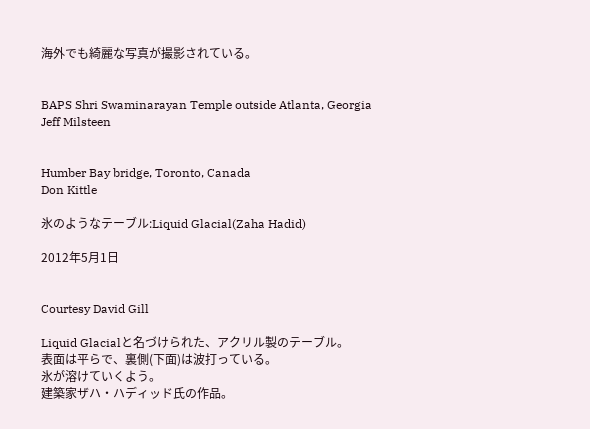海外でも綺麗な写真が撮影されている。


BAPS Shri Swaminarayan Temple outside Atlanta, Georgia
Jeff Milsteen


Humber Bay bridge, Toronto, Canada
Don Kittle

氷のようなテーブル:Liquid Glacial(Zaha Hadid)

2012年5月1日


Courtesy David Gill

Liquid Glacialと名づけられた、アクリル製のテーブル。
表面は平らで、裏側(下面)は波打っている。
氷が溶けていくよう。
建築家ザハ・ハディッド氏の作品。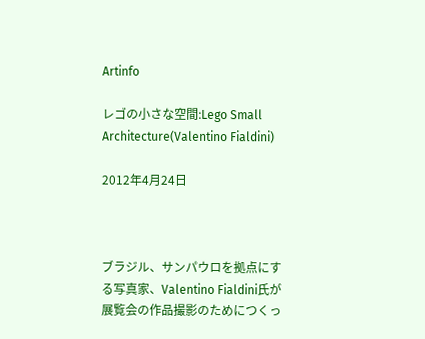Artinfo

レゴの小さな空間:Lego Small Architecture(Valentino Fialdini)

2012年4月24日



ブラジル、サンパウロを拠点にする写真家、Valentino Fialdini氏が展覧会の作品撮影のためにつくっ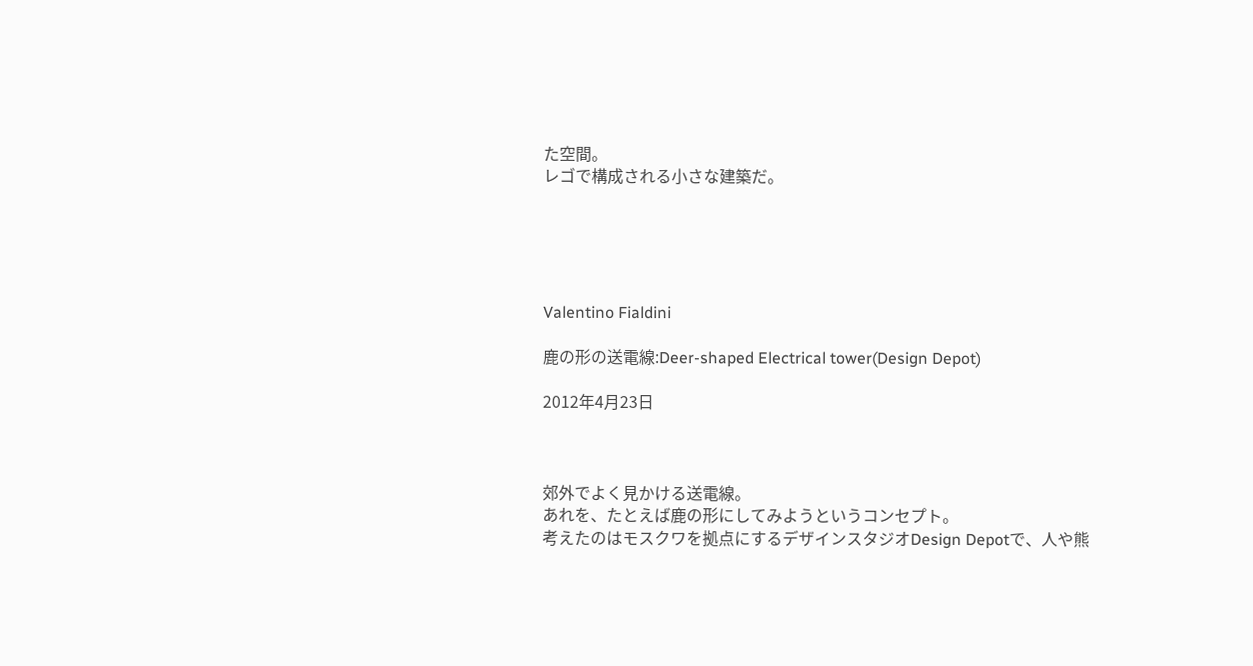た空間。
レゴで構成される小さな建築だ。





Valentino Fialdini

鹿の形の送電線:Deer-shaped Electrical tower(Design Depot)

2012年4月23日



郊外でよく見かける送電線。
あれを、たとえば鹿の形にしてみようというコンセプト。
考えたのはモスクワを拠点にするデザインスタジオDesign Depotで、人や熊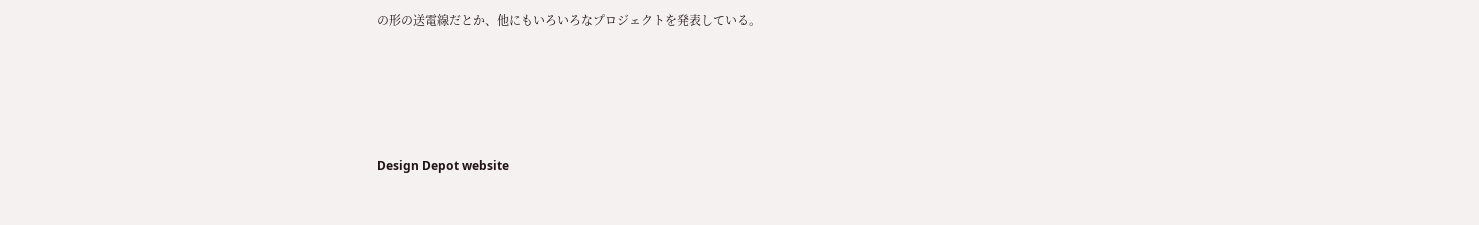の形の送電線だとか、他にもいろいろなプロジェクトを発表している。





Design Depot website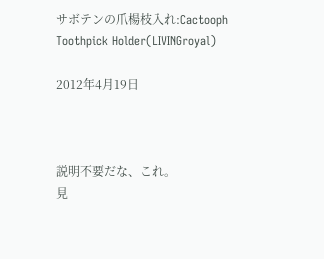サボテンの爪楊枝入れ:Cactooph Toothpick Holder(LIVINGroyal)

2012年4月19日



説明不要だな、これ。
見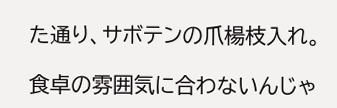た通り、サボテンの爪楊枝入れ。

食卓の雰囲気に合わないんじゃ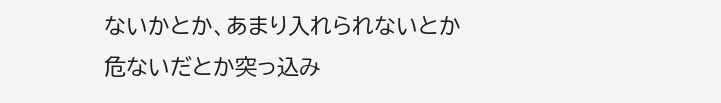ないかとか、あまり入れられないとか危ないだとか突っ込み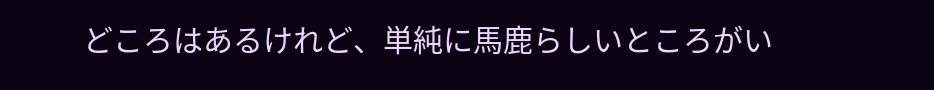どころはあるけれど、単純に馬鹿らしいところがい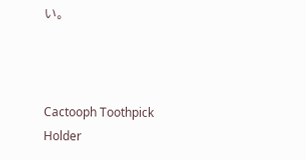い。



Cactooph Toothpick Holder